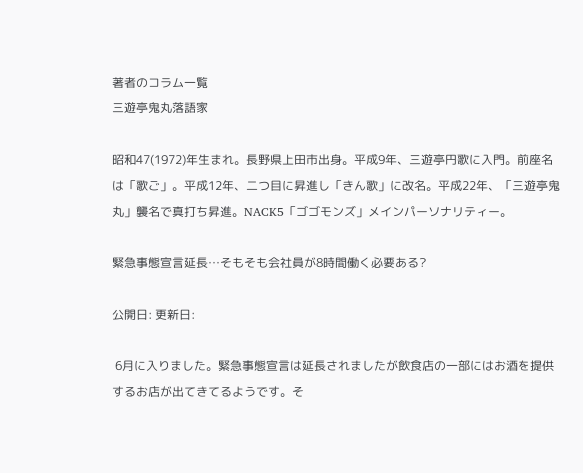著者のコラム一覧
三遊亭鬼丸落語家

昭和47(1972)年生まれ。長野県上田市出身。平成9年、三遊亭円歌に入門。前座名は「歌ご」。平成12年、二つ目に昇進し「きん歌」に改名。平成22年、「三遊亭鬼丸」襲名で真打ち昇進。NACK5「ゴゴモンズ」メインパーソナリティー。

緊急事態宣言延長…そもそも会社員が8時間働く必要ある?

公開日: 更新日:

 6月に入りました。緊急事態宣言は延長されましたが飲食店の一部にはお酒を提供するお店が出てきてるようです。そ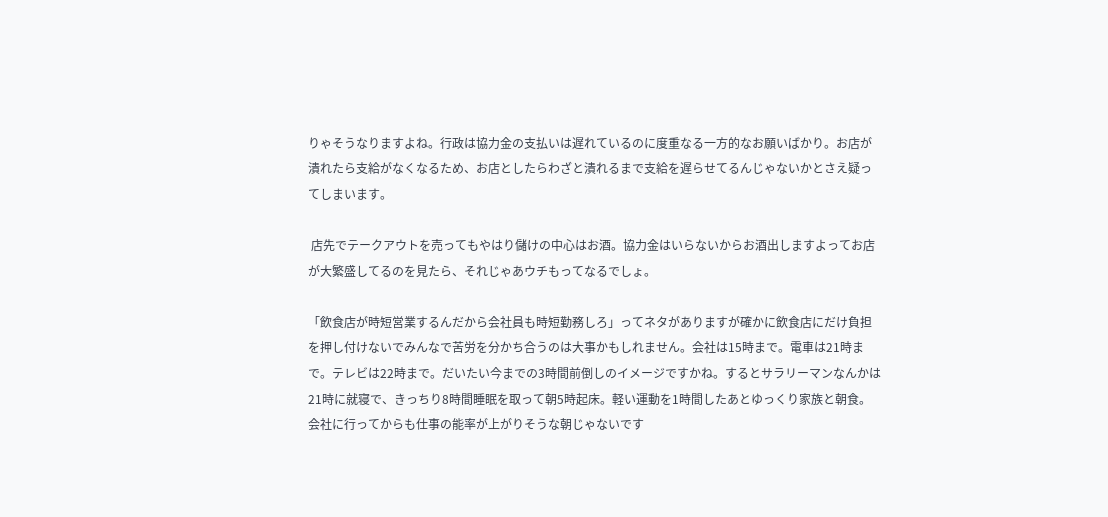りゃそうなりますよね。行政は協力金の支払いは遅れているのに度重なる一方的なお願いばかり。お店が潰れたら支給がなくなるため、お店としたらわざと潰れるまで支給を遅らせてるんじゃないかとさえ疑ってしまいます。

 店先でテークアウトを売ってもやはり儲けの中心はお酒。協力金はいらないからお酒出しますよってお店が大繁盛してるのを見たら、それじゃあウチもってなるでしょ。

「飲食店が時短営業するんだから会社員も時短勤務しろ」ってネタがありますが確かに飲食店にだけ負担を押し付けないでみんなで苦労を分かち合うのは大事かもしれません。会社は15時まで。電車は21時まで。テレビは22時まで。だいたい今までの3時間前倒しのイメージですかね。するとサラリーマンなんかは21時に就寝で、きっちり8時間睡眠を取って朝5時起床。軽い運動を1時間したあとゆっくり家族と朝食。会社に行ってからも仕事の能率が上がりそうな朝じゃないです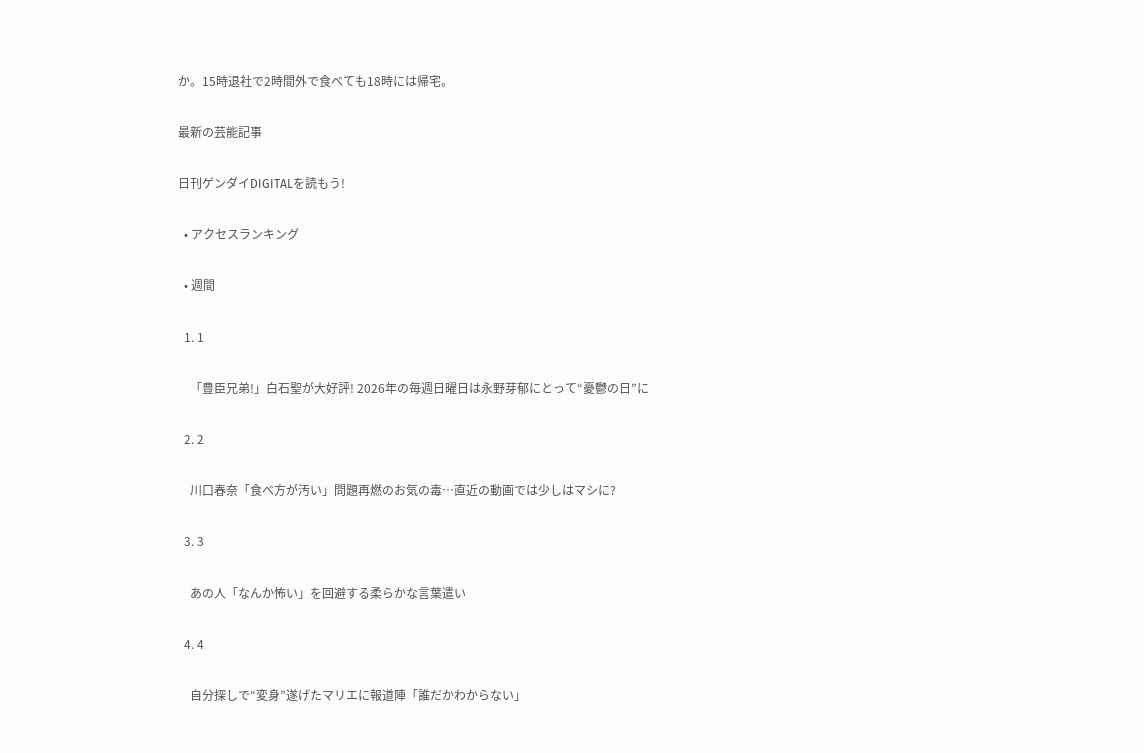か。15時退社で2時間外で食べても18時には帰宅。

最新の芸能記事

日刊ゲンダイDIGITALを読もう!

  • アクセスランキング

  • 週間

  1. 1

    「豊臣兄弟!」白石聖が大好評! 2026年の毎週日曜日は永野芽郁にとって“憂鬱の日”に

  2. 2

    川口春奈「食べ方が汚い」問題再燃のお気の毒…直近の動画では少しはマシに?

  3. 3

    あの人「なんか怖い」を回避する柔らかな言葉遣い

  4. 4

    自分探しで“変身”遂げたマリエに報道陣「誰だかわからない」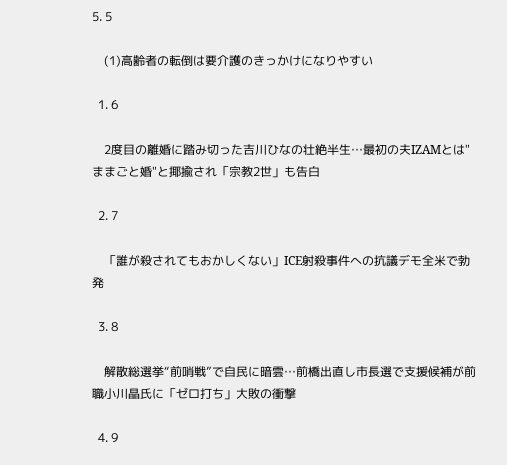5. 5

    (1)高齢者の転倒は要介護のきっかけになりやすい

  1. 6

    2度目の離婚に踏み切った吉川ひなの壮絶半生…最初の夫IZAMとは"ままごと婚"と揶揄され「宗教2世」も告白

  2. 7

    「誰が殺されてもおかしくない」ICE射殺事件への抗議デモ全米で勃発

  3. 8

    解散総選挙“前哨戦”で自民に暗雲…前橋出直し市長選で支援候補が前職小川晶氏に「ゼロ打ち」大敗の衝撃

  4. 9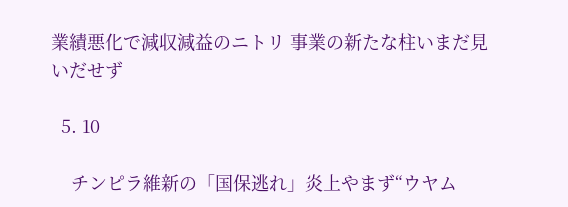業績悪化で減収減益のニトリ 事業の新たな柱いまだ見いだせず

  5. 10

    チンピラ維新の「国保逃れ」炎上やまず“ウヤム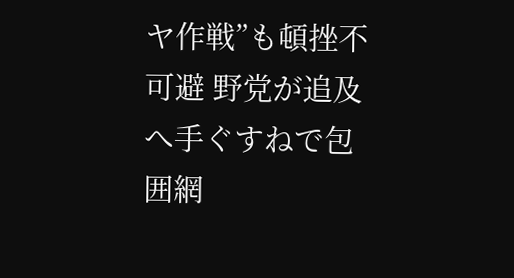ヤ作戦”も頓挫不可避 野党が追及へ手ぐすねで包囲網